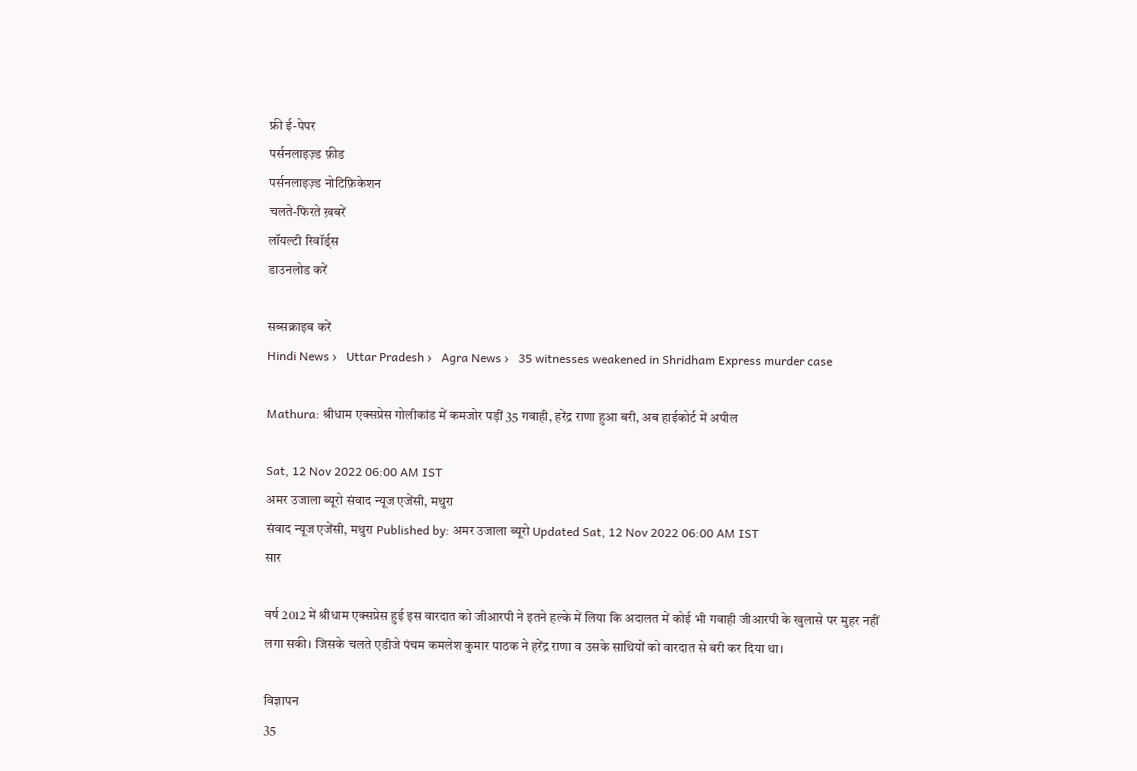फ्री ई-पेपर
पर्सनलाइज़्ड फ़ीड
पर्सनलाइज़्ड नोटिफ़िकेशन
चलते-फिरते ख़बरें
लॉयल्टी रिवॉर्ड्स
डाउनलोड करें

सब्सक्राइब करें
Hindi News ›   Uttar Pradesh ›   Agra News ›   35 witnesses weakened in Shridham Express murder case

Mathura: श्रीधाम एक्सप्रेस गोलीकांड में कमजोर पड़ीं 35 गवाही, हरेंद्र राणा हुआ बरी, अब हाईकोर्ट में अपील

Sat, 12 Nov 2022 06:00 AM IST
अमर उजाला ब्यूरो संवाद न्यूज एजेंसी, मथुरा
संवाद न्यूज एजेंसी, मथुरा Published by: अमर उजाला ब्यूरो Updated Sat, 12 Nov 2022 06:00 AM IST
सार

वर्ष 2012 में श्रीधाम एक्सप्रेस हुई इस वारदात को जीआरपी ने इतने हल्के में लिया कि अदालत में कोई भी गवाही जीआरपी के खुलासे पर मुहर नहीं लगा सकी। जिसके चलते एडीजे पंचम कमलेश कुमार पाठक ने हरेंद्र राणा व उसके साथियों को वारदात से बरी कर दिया था।

विज्ञापन
35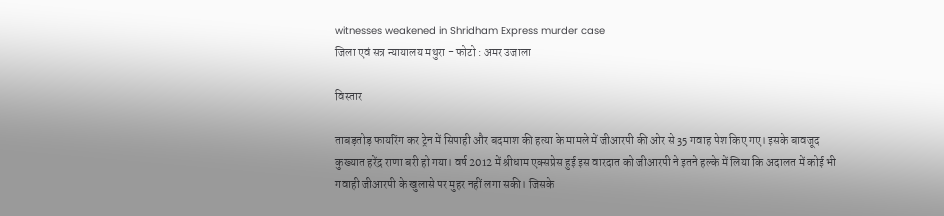witnesses weakened in Shridham Express murder case
जिला एवं सत्र न्यायालय मथुरा - फोटो : अमर उजाला

विस्तार

ताबड़तोड़ फायरिंग कर ट्रेन में सिपाही और बदमाश की हत्या के मामले में जीआरपी की ओर से 35 गवाह पेश किए गए। इसके बावजूद कुख्यात हरेंद्र राणा बरी हो गया। वर्ष 2012 में श्रीधाम एक्सप्रेस हुई इस वारदात को जीआरपी ने इतने हल्के में लिया कि अदालत में कोई भी गवाही जीआरपी के खुलासे पर मुहर नहीं लगा सकी। जिसके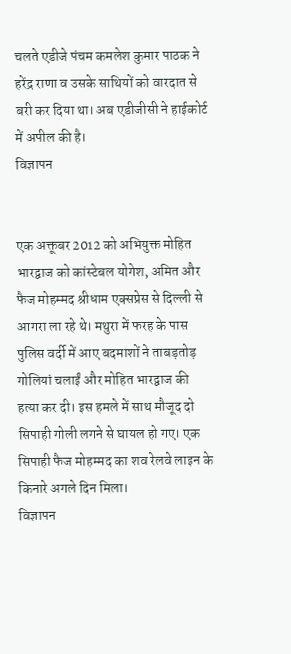चलते एडीजे पंचम कमलेश कुमार पाठक ने हरेंद्र राणा व उसके साथियों को वारदात से बरी कर दिया था। अब एडीजीसी ने हाईकोर्ट में अपील की है।
विज्ञापन


एक अक्तूबर 2012 को अभियुक्त मोहित भारद्वाज को कांस्टेबल योगेश, अमित और फैज मोहम्मद श्रीधाम एक्सप्रेस से दिल्ली से आगरा ला रहे थे। मथुरा में फरह के पास पुलिस वर्दी में आए बदमाशों ने ताबड़तोड़ गोलियां चलाईं और मोहित भारद्वाज की हत्या कर दी। इस हमले में साथ मौजूद दो सिपाही गोली लगने से घायल हो गए। एक सिपाही फैज मोहम्मद का शव रेलवे लाइन के किनारे अगले दिन मिला।
विज्ञापन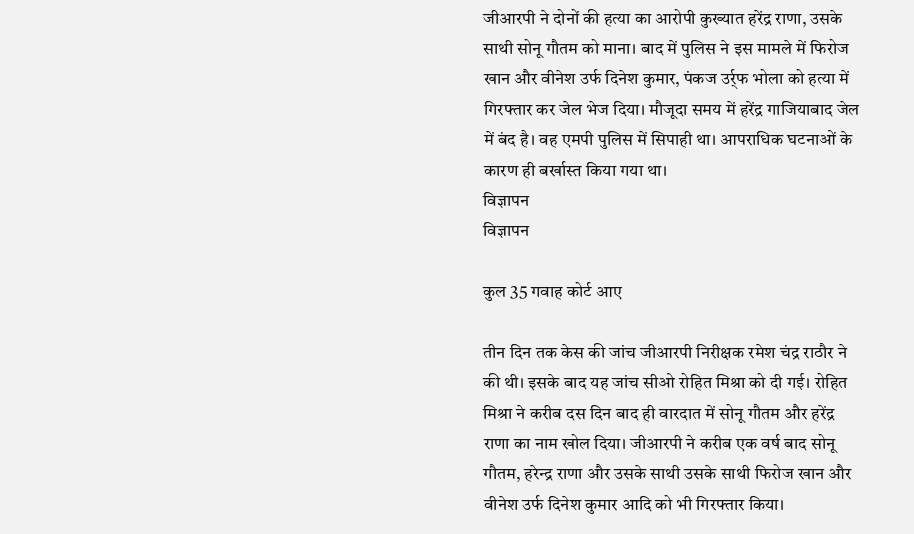जीआरपी ने दोनों की हत्या का आरोपी कुख्यात हरेंद्र राणा, उसके साथी सोनू गौतम को माना। बाद में पुलिस ने इस मामले में फिरोज खान और वीनेश उर्फ दिनेश कुमार, पंकज उर्र्फ भोला को हत्या में गिरफ्तार कर जेल भेज दिया। मौजूदा समय में हरेंद्र गाजियाबाद जेल में बंद है। वह एमपी पुलिस में सिपाही था। आपराधिक घटनाओं के कारण ही बर्खास्त किया गया था।
विज्ञापन
विज्ञापन

कुल 35 गवाह कोर्ट आए

तीन दिन तक केस की जांच जीआरपी निरीक्षक रमेश चंद्र राठौर ने की थी। इसके बाद यह जांच सीओ रोहित मिश्रा को दी गई। रोहित मिश्रा ने करीब दस दिन बाद ही वारदात में सोनू गौतम और हरेंद्र राणा का नाम खोल दिया। जीआरपी ने करीब एक वर्ष बाद सोनू गौतम, हरेन्द्र राणा और उसके साथी उसके साथी फिरोज खान और वीनेश उर्फ दिनेश कुमार आदि को भी गिरफ्तार किया।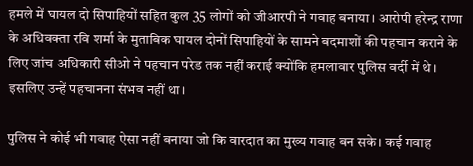हमले में घायल दो सिपाहियों सहित कुल 35 लोगों को जीआरपी ने गवाह बनाया। आरोपी हरेन्द्र राणा के अधिवक्ता रवि शर्मा के मुताबिक घायल दोनों सिपाहियों के सामने बदमाशों की पहचान कराने के लिए जांच अधिकारी सीओ ने पहचान परेड तक नहीं कराई क्योंकि हमलावार पुलिस वर्दी में थे। इसलिए उन्हें पहचानना संभव नहीं था।

पुलिस ने कोई भी गवाह ऐसा नहीं बनाया जो कि वारदात का मुख्य गवाह बन सके। कई गवाह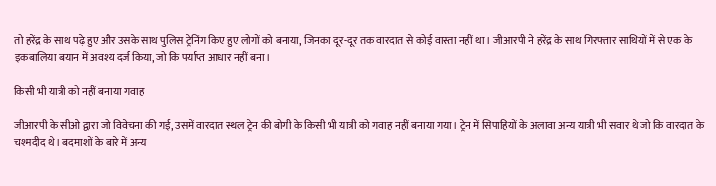तो हरेंद्र के साथ पढ़े हुए और उसके साथ पुलिस ट्रेनिंग किए हुए लोगों को बनाया, जिनका दूर-दूर तक वारदात से कोई वास्ता नहीं था। जीआरपी ने हरेंद्र के साथ गिरफ्तार साथियों में से एक के इकबालिया बयान में अवश्य दर्ज किया, जो कि पर्याप्त आधार नहीं बना।

किसी भी यात्री को नहीं बनाया गवाह

जीआरपी के सीओ द्वारा जो विवेचना की गई, उसमें वारदात स्थल ट्रेन की बोगी के किसी भी यात्री को गवाह नहीं बनाया गया। ट्रेन में सिपाहियों के अलावा अन्य यात्री भी सवार थे जो कि वारदात के चश्मदीद थे। बदमाशों के बारे में अन्य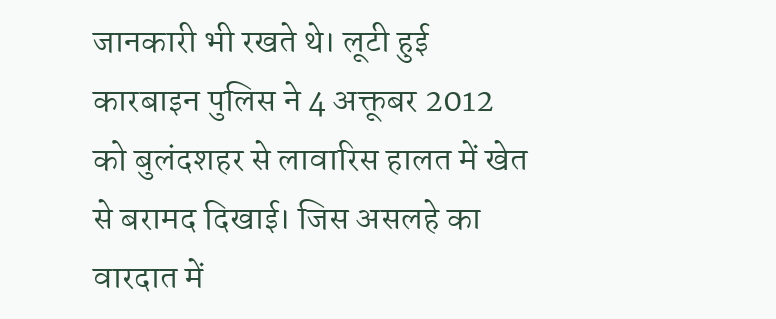जानकारी भी रखते थे। लूटी हुई कारबाइन पुलिस ने 4 अक्तूबर 2012 को बुलंदशहर से लावारिस हालत में खेत से बरामद दिखाई। जिस असलहे का वारदात में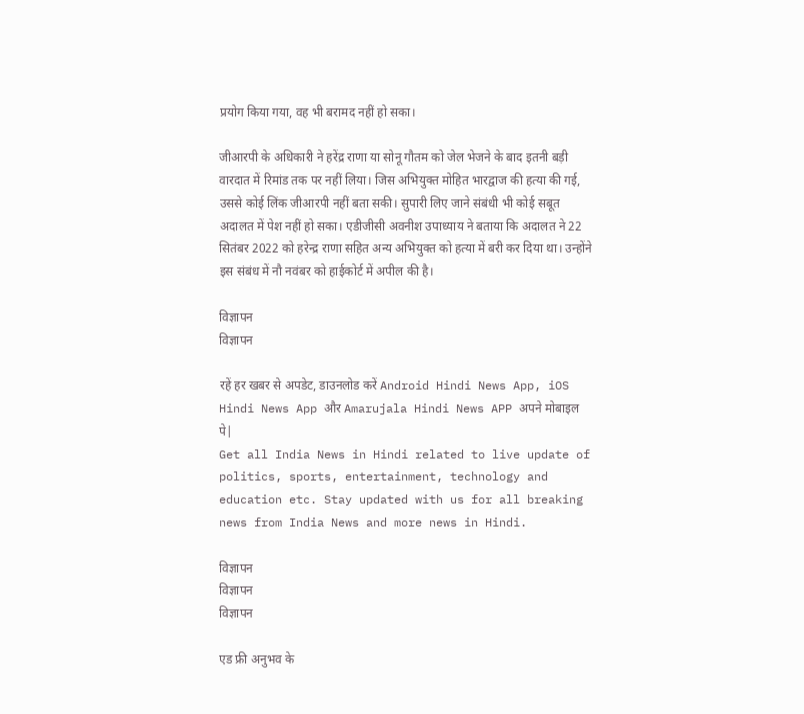प्रयोग किया गया, वह भी बरामद नहीं हो सका।

जीआरपी के अधिकारी ने हरेंद्र राणा या सोनू गौतम को जेल भेजने के बाद इतनी बड़ी वारदात में रिमांड तक पर नहीं लिया। जिस अभियुक्त मोहित भारद्वाज की हत्या की गई, उससे कोई लिंक जीआरपी नहीं बता सकी। सुपारी लिए जाने संबंधी भी कोई सबूत अदालत में पेश नहीं हो सका। एडीजीसी अवनीश उपाध्याय ने बताया कि अदालत ने 22 सितंबर 2022 को हरेन्द्र राणा सहित अन्य अभियुक्त को हत्या में बरी कर दिया था। उन्होंने इस संबंध में नौ नवंबर को हाईकोर्ट में अपील की है।

विज्ञापन
विज्ञापन

रहें हर खबर से अपडेट, डाउनलोड करें Android Hindi News App, iOS Hindi News App और Amarujala Hindi News APP अपने मोबाइल पे|
Get all India News in Hindi related to live update of politics, sports, entertainment, technology and education etc. Stay updated with us for all breaking news from India News and more news in Hindi.

विज्ञापन
विज्ञापन
विज्ञापन

एड फ्री अनुभव के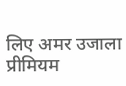लिए अमर उजाला प्रीमियम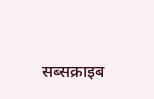सब्सक्राइब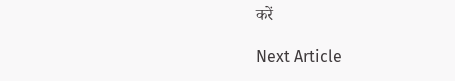करें

Next Article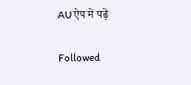AU ऐप में पढ़ें

Followed